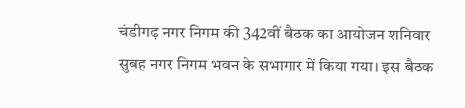चंडीगढ़ नगर निगम की 342वीं बैठक का आयोजन शनिवार सुबह नगर निगम भवन के सभागार में किया गया। इस बैठक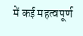में कई महत्वपूर्ण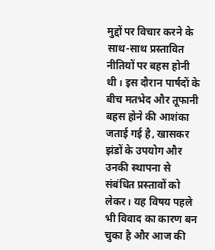मुद्दों पर विचार करने के साथ-साथ प्रस्तावित नीतियों पर बहस होनी थी। इस दौरान पार्षदों के बीच मतभेद और तूफानी बहस होने की आशंका जताई गई है, खासकर झंडों के उपयोग और उनकी स्थापना से संबंधित प्रस्तावों को लेकर। यह विषय पहले भी विवाद का कारण बन चुका है और आज की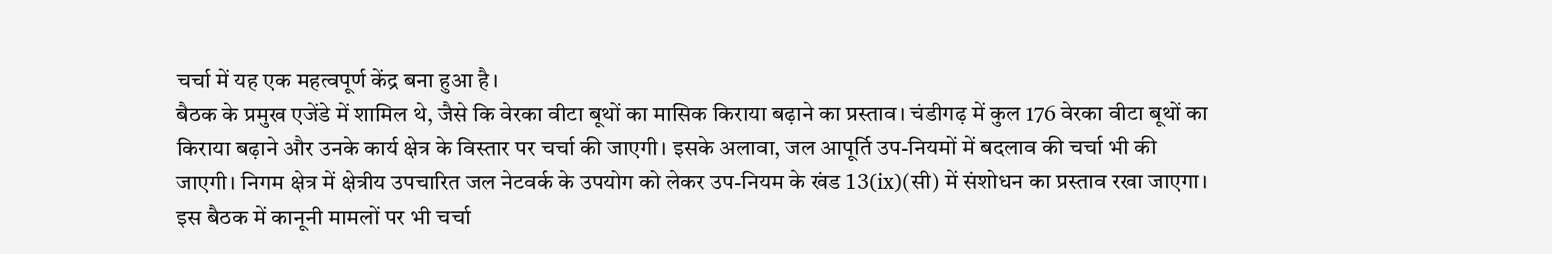चर्चा में यह एक महत्वपूर्ण केंद्र बना हुआ है।
बैठक के प्रमुख एजेंडे में शामिल थे, जैसे कि वेरका वीटा बूथों का मासिक किराया बढ़ाने का प्रस्ताव। चंडीगढ़ में कुल 176 वेरका वीटा बूथों का किराया बढ़ाने और उनके कार्य क्षेत्र के विस्तार पर चर्चा की जाएगी। इसके अलावा, जल आपूर्ति उप-नियमों में बदलाव की चर्चा भी की जाएगी। निगम क्षेत्र में क्षेत्रीय उपचारित जल नेटवर्क के उपयोग को लेकर उप-नियम के खंड 13(ix)(सी) में संशोधन का प्रस्ताव रखा जाएगा।
इस बैठक में कानूनी मामलों पर भी चर्चा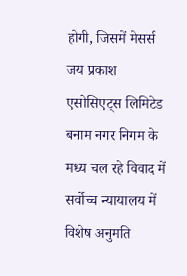होगी, जिसमें मेसर्स जय प्रकाश एसोसिएट्स लिमिटेड बनाम नगर निगम के मध्य चल रहे विवाद में सर्वोच्च न्यायालय में विशेष अनुमति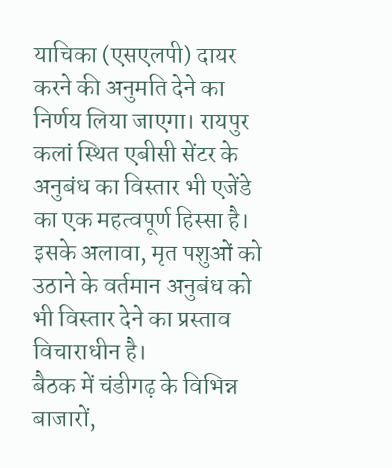याचिका (एसएलपी) दायर करने की अनुमति देने का निर्णय लिया जाएगा। रायपुर कलां स्थित एबीसी सेंटर के अनुबंध का विस्तार भी एजेंडे का एक महत्वपूर्ण हिस्सा है। इसके अलावा, मृत पशुओं को उठाने के वर्तमान अनुबंध को भी विस्तार देने का प्रस्ताव विचाराधीन है।
बैठक में चंडीगढ़ के विभिन्न बाजारों,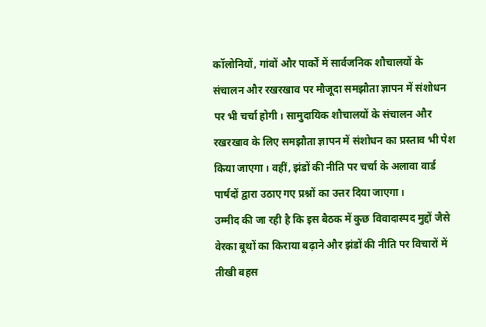कॉलोनियों, गांवों और पार्कों में सार्वजनिक शौचालयों के संचालन और रखरखाव पर मौजूदा समझौता ज्ञापन में संशोधन पर भी चर्चा होगी। सामुदायिक शौचालयों के संचालन और रखरखाव के लिए समझौता ज्ञापन में संशोधन का प्रस्ताव भी पेश किया जाएगा। वहीं, झंडों की नीति पर चर्चा के अलावा वार्ड पार्षदों द्वारा उठाए गए प्रश्नों का उत्तर दिया जाएगा।
उम्मीद की जा रही है कि इस बैठक में कुछ विवादास्पद मुद्दों जैसे वेरका बूथों का किराया बढ़ाने और झंडों की नीति पर विचारों में तीखी बहस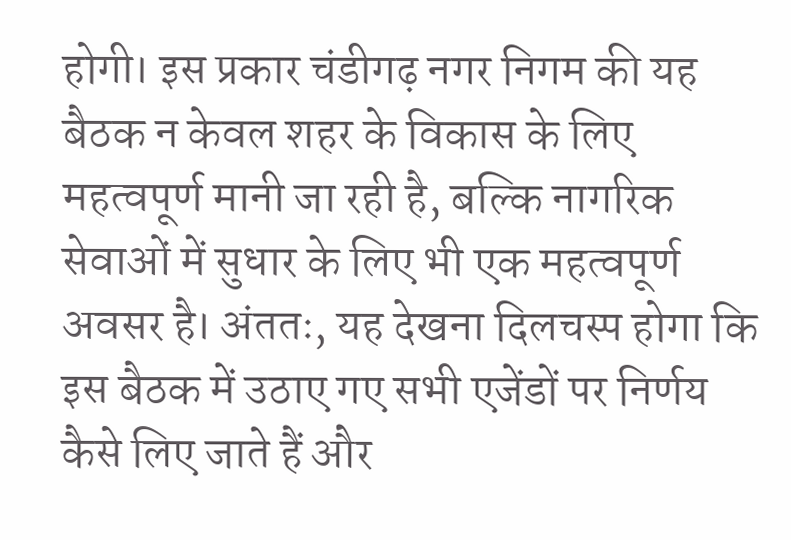होगी। इस प्रकार चंडीगढ़ नगर निगम की यह बैठक न केवल शहर के विकास के लिए महत्वपूर्ण मानी जा रही है, बल्कि नागरिक सेवाओं में सुधार के लिए भी एक महत्वपूर्ण अवसर है। अंततः, यह देखना दिलचस्प होगा कि इस बैठक में उठाए गए सभी एजेंडों पर निर्णय कैसे लिए जाते हैं और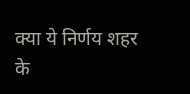क्या ये निर्णय शहर के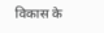विकास के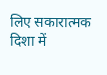लिए सकारात्मक दिशा में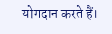योगदान करते हैं।